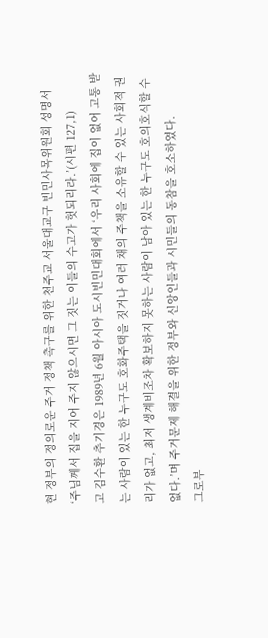현 정부의 정의로운 주거 정책 촉구를 위한 천주교 서울대교구 빈민사목위원회 성명서
‘주님께서 집을 지어 주지 않으시면 그 짓는 이들의 수고가 헛되리라.’(시편 127,1)
고 김수환 추기경은 1989년 6월 아시아 도시빈민대회에서 ‘우리 사회에 집이 없어 고통 받는 사람이 있는 한 누구도 호화주택을 짓거나 여러 채의 주책을 소유할 수 있는 사회적 권리가 없고, 최저 생계비조차 확보하지 못하는 사람이 남아 있는 한 누구도 호의호식할 수 없다.’며 주거문제 해결을 위한 정부와 신앙인들과 시민들의 동참을 호소하였다.
그로부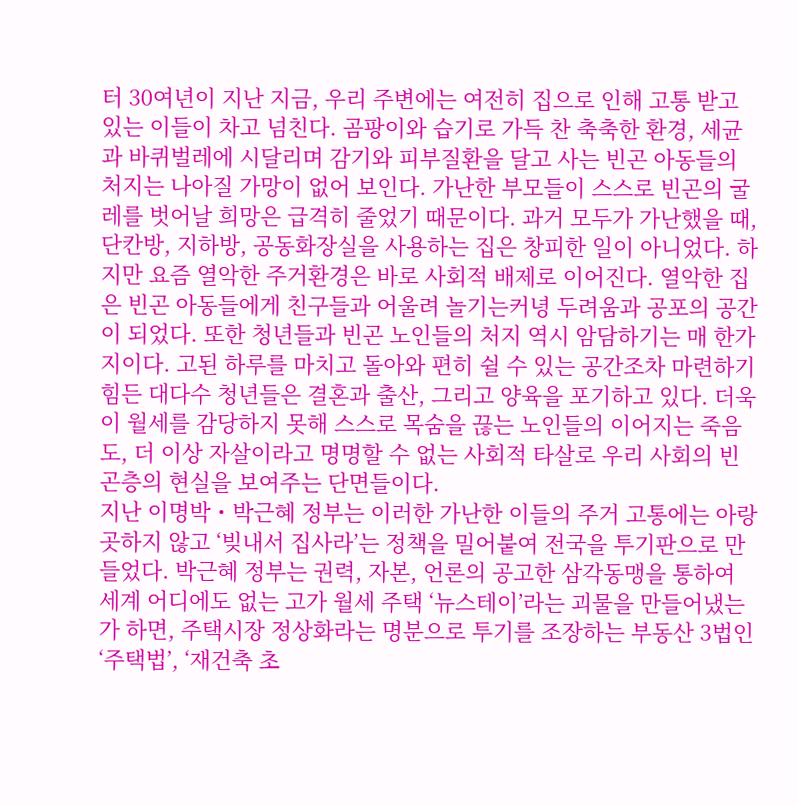터 30여년이 지난 지금, 우리 주변에는 여전히 집으로 인해 고통 받고 있는 이들이 차고 넘친다. 곰팡이와 습기로 가득 찬 축축한 환경, 세균과 바퀴벌레에 시달리며 감기와 피부질환을 달고 사는 빈곤 아동들의 처지는 나아질 가망이 없어 보인다. 가난한 부모들이 스스로 빈곤의 굴레를 벗어날 희망은 급격히 줄었기 때문이다. 과거 모두가 가난했을 때, 단칸방, 지하방, 공동화장실을 사용하는 집은 창피한 일이 아니었다. 하지만 요즘 열악한 주거환경은 바로 사회적 배제로 이어진다. 열악한 집은 빈곤 아동들에게 친구들과 어울려 놀기는커녕 두려움과 공포의 공간이 되었다. 또한 청년들과 빈곤 노인들의 처지 역시 암담하기는 매 한가지이다. 고된 하루를 마치고 돌아와 편히 쉴 수 있는 공간조차 마련하기 힘든 대다수 청년들은 결혼과 출산, 그리고 양육을 포기하고 있다. 더욱이 월세를 감당하지 못해 스스로 목숨을 끊는 노인들의 이어지는 죽음도, 더 이상 자살이라고 명명할 수 없는 사회적 타살로 우리 사회의 빈곤층의 현실을 보여주는 단면들이다.
지난 이명박・박근혜 정부는 이러한 가난한 이들의 주거 고통에는 아랑곳하지 않고 ‘빚내서 집사라’는 정책을 밀어붙여 전국을 투기판으로 만들었다. 박근혜 정부는 권력, 자본, 언론의 공고한 삼각동맹을 통하여 세계 어디에도 없는 고가 월세 주택 ‘뉴스테이’라는 괴물을 만들어냈는가 하면, 주택시장 정상화라는 명분으로 투기를 조장하는 부동산 3법인 ‘주택법’, ‘재건축 초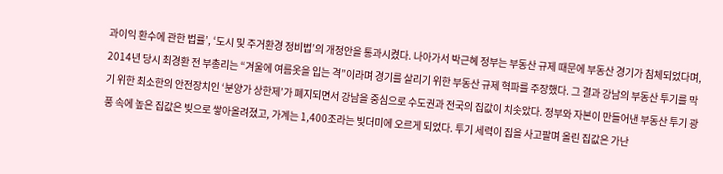과이익 환수에 관한 법률’, ‘도시 및 주거환경 정비법’의 개정안을 통과시켰다. 나아가서 박근혜 정부는 부동산 규제 때문에 부동산 경기가 침체되었다며, 2014년 당시 최경환 전 부총리는 “겨울에 여름옷을 입는 격”이라며 경기를 살리기 위한 부동산 규제 혁파를 주장했다. 그 결과 강남의 부동산 투기를 막기 위한 최소한의 안전장치인 ‘분양가 상한제’가 폐지되면서 강남을 중심으로 수도권과 전국의 집값이 치솟았다. 정부와 자본이 만들어낸 부동산 투기 광풍 속에 높은 집값은 빚으로 쌓아올려졌고, 가계는 1,400조라는 빚더미에 오르게 되었다. 투기 세력이 집을 사고팔며 올린 집값은 가난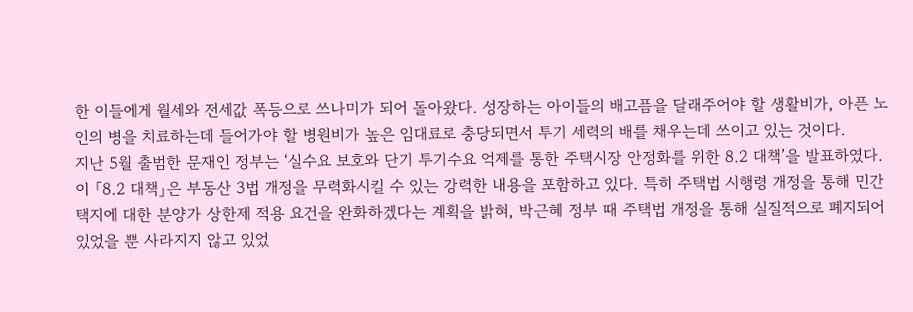한 이들에게 월세와 전세값 폭등으로 쓰나미가 되어 돌아왔다. 성장하는 아이들의 배고픔을 달래주어야 할 생활비가, 아픈 노인의 병을 치료하는데 들어가야 할 병원비가 높은 임대료로 충당되면서 투기 세력의 배를 채우는데 쓰이고 있는 것이다.
지난 5월 출범한 문재인 정부는 ‘실수요 보호와 단기 투기수요 억제를 통한 주택시장 안정화를 위한 8.2 대책’을 발표하였다. 이 「8.2 대책」은 부동산 3법 개정을 무력화시킬 수 있는 강력한 내용을 포함하고 있다. 특히 주택법 시행령 개정을 통해 민간택지에 대한 분양가 상한제 적용 요건을 완화하겠다는 계획을 밝혀, 박근혜 정부 때 주택법 개정을 통해 실질적으로 폐지되어 있었을 뿐 사라지지 않고 있었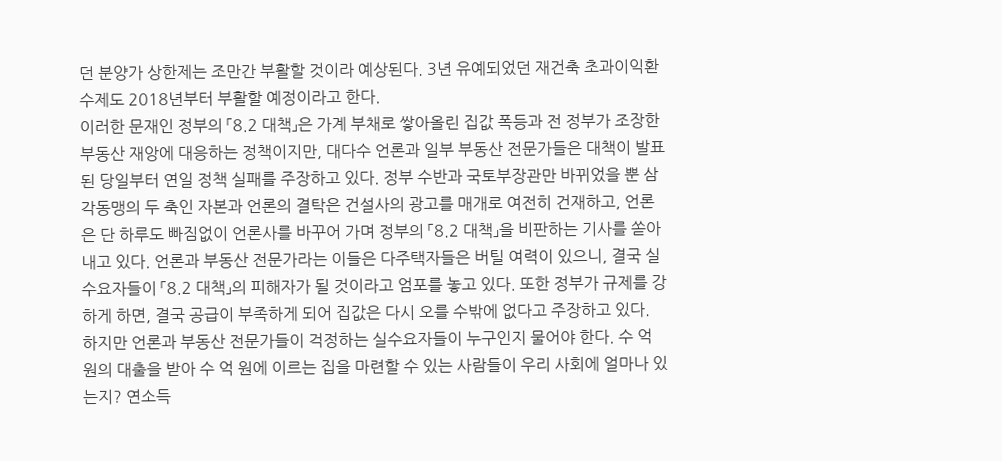던 분양가 상한제는 조만간 부활할 것이라 예상된다. 3년 유예되었던 재건축 초과이익환수제도 2018년부터 부활할 예정이라고 한다.
이러한 문재인 정부의 「8.2 대책」은 가계 부채로 쌓아올린 집값 폭등과 전 정부가 조장한 부동산 재앙에 대응하는 정책이지만, 대다수 언론과 일부 부동산 전문가들은 대책이 발표된 당일부터 연일 정책 실패를 주장하고 있다. 정부 수반과 국토부장관만 바뀌었을 뿐 삼각동맹의 두 축인 자본과 언론의 결탁은 건설사의 광고를 매개로 여전히 건재하고, 언론은 단 하루도 빠짐없이 언론사를 바꾸어 가며 정부의 「8.2 대책」을 비판하는 기사를 쏟아내고 있다. 언론과 부동산 전문가라는 이들은 다주택자들은 버틸 여력이 있으니, 결국 실수요자들이 「8.2 대책」의 피해자가 될 것이라고 엄포를 놓고 있다. 또한 정부가 규제를 강하게 하면, 결국 공급이 부족하게 되어 집값은 다시 오를 수밖에 없다고 주장하고 있다.
하지만 언론과 부동산 전문가들이 걱정하는 실수요자들이 누구인지 물어야 한다. 수 억 원의 대출을 받아 수 억 원에 이르는 집을 마련할 수 있는 사람들이 우리 사회에 얼마나 있는지? 연소득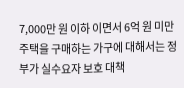7,000만 원 이하 이면서 6억 원 미만 주택을 구매하는 가구에 대해서는 정부가 실수요자 보호 대책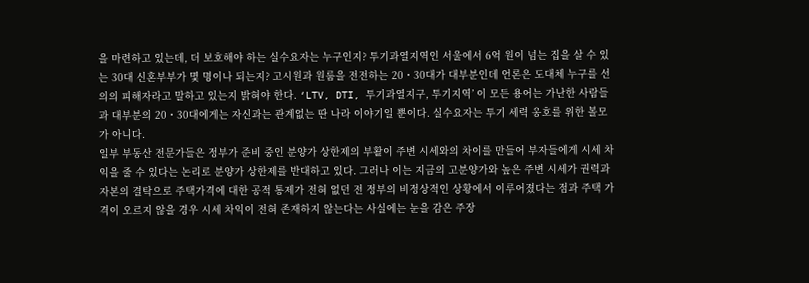을 마련하고 있는데, 더 보호해야 하는 실수요자는 누구인지? 투기과열지역인 서울에서 6억 원이 넘는 집을 살 수 있는 30대 신혼부부가 몇 명이나 되는지? 고시원과 원룸을 전전하는 20・30대가 대부분인데 언론은 도대체 누구를 선의의 피해자라고 말하고 있는지 밝혀야 한다. ‘LTV, DTI, 투기과열지구, 투기지역’ 이 모든 용어는 가난한 사람들과 대부분의 20・30대에게는 자신과는 관계없는 딴 나라 이야기일 뿐이다. 실수요자는 투기 세력 옹호를 위한 볼모가 아니다.
일부 부동산 전문가들은 정부가 준비 중인 분양가 상한제의 부활이 주변 시세와의 차이를 만들어 부자들에게 시세 차익을 줄 수 있다는 논리로 분양가 상한제를 반대하고 있다. 그러나 이는 지금의 고분양가와 높은 주변 시세가 권력과 자본의 결탁으로 주택가격에 대한 공적 통제가 전혀 없던 전 정부의 비정상적인 상황에서 이루어졌다는 점과 주택 가격이 오르지 않을 경우 시세 차익이 전혀 존재하지 않는다는 사실에는 눈을 감은 주장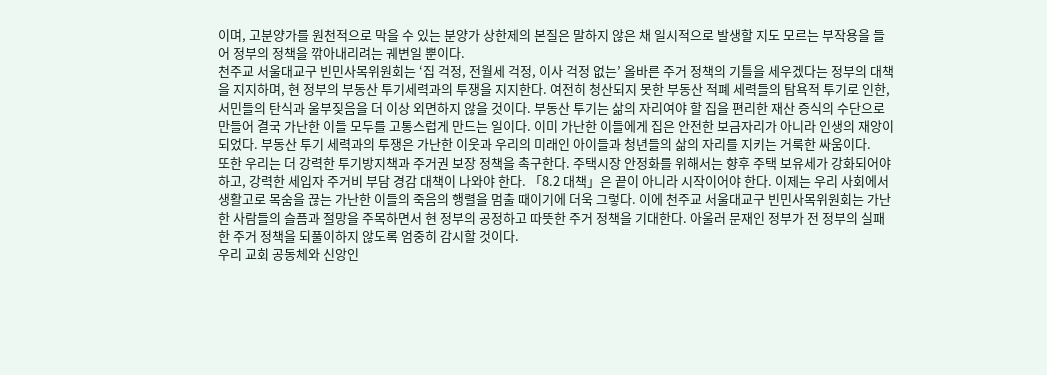이며, 고분양가를 원천적으로 막을 수 있는 분양가 상한제의 본질은 말하지 않은 채 일시적으로 발생할 지도 모르는 부작용을 들어 정부의 정책을 깎아내리려는 궤변일 뿐이다.
천주교 서울대교구 빈민사목위원회는 ‘집 걱정, 전월세 걱정, 이사 걱정 없는’ 올바른 주거 정책의 기틀을 세우겠다는 정부의 대책을 지지하며, 현 정부의 부동산 투기세력과의 투쟁을 지지한다. 여전히 청산되지 못한 부동산 적폐 세력들의 탐욕적 투기로 인한, 서민들의 탄식과 울부짖음을 더 이상 외면하지 않을 것이다. 부동산 투기는 삶의 자리여야 할 집을 편리한 재산 증식의 수단으로 만들어 결국 가난한 이들 모두를 고통스럽게 만드는 일이다. 이미 가난한 이들에게 집은 안전한 보금자리가 아니라 인생의 재앙이 되었다. 부동산 투기 세력과의 투쟁은 가난한 이웃과 우리의 미래인 아이들과 청년들의 삶의 자리를 지키는 거룩한 싸움이다.
또한 우리는 더 강력한 투기방지책과 주거권 보장 정책을 촉구한다. 주택시장 안정화를 위해서는 향후 주택 보유세가 강화되어야 하고, 강력한 세입자 주거비 부담 경감 대책이 나와야 한다. 「8.2 대책」은 끝이 아니라 시작이어야 한다. 이제는 우리 사회에서 생활고로 목숨을 끊는 가난한 이들의 죽음의 행렬을 멈출 때이기에 더욱 그렇다. 이에 천주교 서울대교구 빈민사목위원회는 가난한 사람들의 슬픔과 절망을 주목하면서 현 정부의 공정하고 따뜻한 주거 정책을 기대한다. 아울러 문재인 정부가 전 정부의 실패한 주거 정책을 되풀이하지 않도록 엄중히 감시할 것이다.
우리 교회 공동체와 신앙인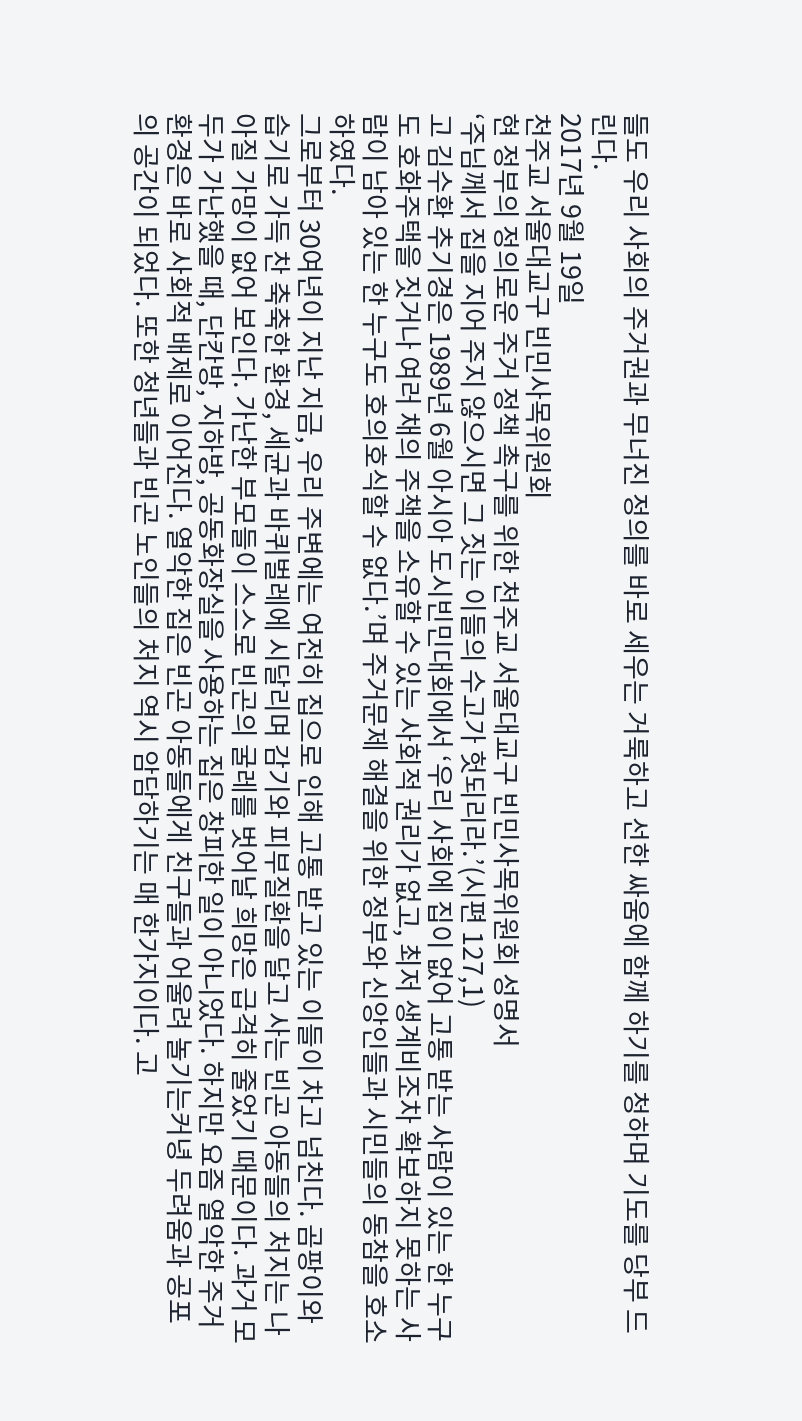들도 우리 사회의 주거권과 무너진 정의를 바로 세우는 거룩하고 선한 싸움에 함께 하기를 청하며 기도를 당부 드린다.
2017년 9월 19일
천주교 서울대교구 빈민사목위원회
현 정부의 정의로운 주거 정책 촉구를 위한 천주교 서울대교구 빈민사목위원회 성명서
‘주님께서 집을 지어 주지 않으시면 그 짓는 이들의 수고가 헛되리라.’(시편 127,1)
고 김수환 추기경은 1989년 6월 아시아 도시빈민대회에서 ‘우리 사회에 집이 없어 고통 받는 사람이 있는 한 누구도 호화주택을 짓거나 여러 채의 주책을 소유할 수 있는 사회적 권리가 없고, 최저 생계비조차 확보하지 못하는 사람이 남아 있는 한 누구도 호의호식할 수 없다.’며 주거문제 해결을 위한 정부와 신앙인들과 시민들의 동참을 호소하였다.
그로부터 30여년이 지난 지금, 우리 주변에는 여전히 집으로 인해 고통 받고 있는 이들이 차고 넘친다. 곰팡이와 습기로 가득 찬 축축한 환경, 세균과 바퀴벌레에 시달리며 감기와 피부질환을 달고 사는 빈곤 아동들의 처지는 나아질 가망이 없어 보인다. 가난한 부모들이 스스로 빈곤의 굴레를 벗어날 희망은 급격히 줄었기 때문이다. 과거 모두가 가난했을 때, 단칸방, 지하방, 공동화장실을 사용하는 집은 창피한 일이 아니었다. 하지만 요즘 열악한 주거환경은 바로 사회적 배제로 이어진다. 열악한 집은 빈곤 아동들에게 친구들과 어울려 놀기는커녕 두려움과 공포의 공간이 되었다. 또한 청년들과 빈곤 노인들의 처지 역시 암담하기는 매 한가지이다. 고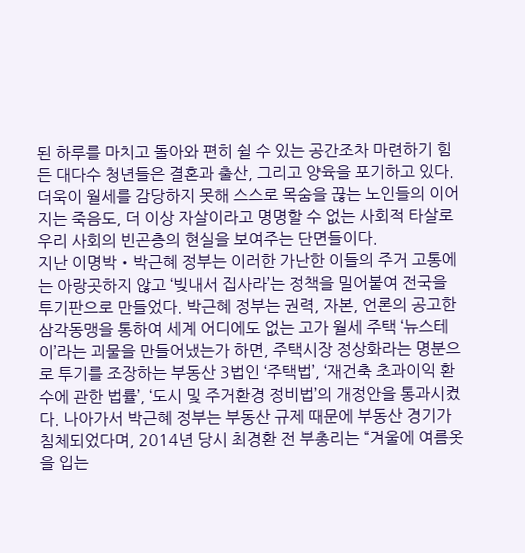된 하루를 마치고 돌아와 편히 쉴 수 있는 공간조차 마련하기 힘든 대다수 청년들은 결혼과 출산, 그리고 양육을 포기하고 있다. 더욱이 월세를 감당하지 못해 스스로 목숨을 끊는 노인들의 이어지는 죽음도, 더 이상 자살이라고 명명할 수 없는 사회적 타살로 우리 사회의 빈곤층의 현실을 보여주는 단면들이다.
지난 이명박・박근혜 정부는 이러한 가난한 이들의 주거 고통에는 아랑곳하지 않고 ‘빚내서 집사라’는 정책을 밀어붙여 전국을 투기판으로 만들었다. 박근혜 정부는 권력, 자본, 언론의 공고한 삼각동맹을 통하여 세계 어디에도 없는 고가 월세 주택 ‘뉴스테이’라는 괴물을 만들어냈는가 하면, 주택시장 정상화라는 명분으로 투기를 조장하는 부동산 3법인 ‘주택법’, ‘재건축 초과이익 환수에 관한 법률’, ‘도시 및 주거환경 정비법’의 개정안을 통과시켰다. 나아가서 박근혜 정부는 부동산 규제 때문에 부동산 경기가 침체되었다며, 2014년 당시 최경환 전 부총리는 “겨울에 여름옷을 입는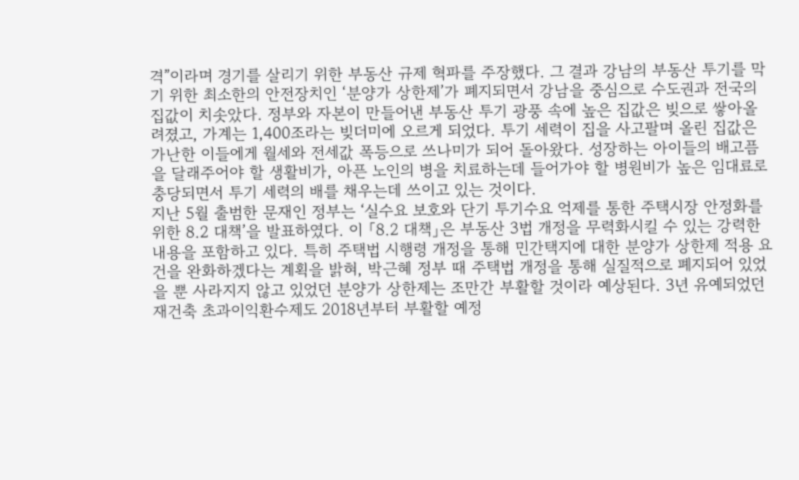격”이라며 경기를 살리기 위한 부동산 규제 혁파를 주장했다. 그 결과 강남의 부동산 투기를 막기 위한 최소한의 안전장치인 ‘분양가 상한제’가 폐지되면서 강남을 중심으로 수도권과 전국의 집값이 치솟았다. 정부와 자본이 만들어낸 부동산 투기 광풍 속에 높은 집값은 빚으로 쌓아올려졌고, 가계는 1,400조라는 빚더미에 오르게 되었다. 투기 세력이 집을 사고팔며 올린 집값은 가난한 이들에게 월세와 전세값 폭등으로 쓰나미가 되어 돌아왔다. 성장하는 아이들의 배고픔을 달래주어야 할 생활비가, 아픈 노인의 병을 치료하는데 들어가야 할 병원비가 높은 임대료로 충당되면서 투기 세력의 배를 채우는데 쓰이고 있는 것이다.
지난 5월 출범한 문재인 정부는 ‘실수요 보호와 단기 투기수요 억제를 통한 주택시장 안정화를 위한 8.2 대책’을 발표하였다. 이 「8.2 대책」은 부동산 3법 개정을 무력화시킬 수 있는 강력한 내용을 포함하고 있다. 특히 주택법 시행령 개정을 통해 민간택지에 대한 분양가 상한제 적용 요건을 완화하겠다는 계획을 밝혀, 박근혜 정부 때 주택법 개정을 통해 실질적으로 폐지되어 있었을 뿐 사라지지 않고 있었던 분양가 상한제는 조만간 부활할 것이라 예상된다. 3년 유예되었던 재건축 초과이익환수제도 2018년부터 부활할 예정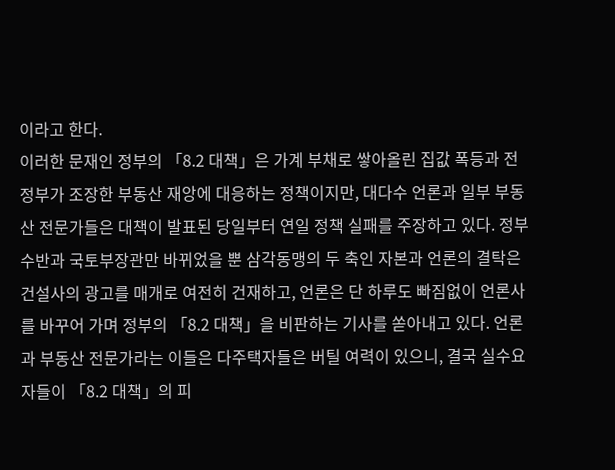이라고 한다.
이러한 문재인 정부의 「8.2 대책」은 가계 부채로 쌓아올린 집값 폭등과 전 정부가 조장한 부동산 재앙에 대응하는 정책이지만, 대다수 언론과 일부 부동산 전문가들은 대책이 발표된 당일부터 연일 정책 실패를 주장하고 있다. 정부 수반과 국토부장관만 바뀌었을 뿐 삼각동맹의 두 축인 자본과 언론의 결탁은 건설사의 광고를 매개로 여전히 건재하고, 언론은 단 하루도 빠짐없이 언론사를 바꾸어 가며 정부의 「8.2 대책」을 비판하는 기사를 쏟아내고 있다. 언론과 부동산 전문가라는 이들은 다주택자들은 버틸 여력이 있으니, 결국 실수요자들이 「8.2 대책」의 피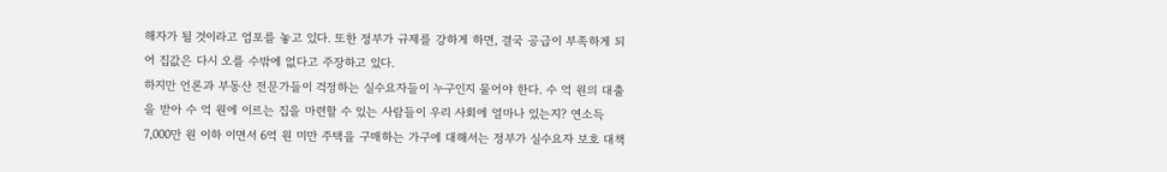해자가 될 것이라고 엄포를 놓고 있다. 또한 정부가 규제를 강하게 하면, 결국 공급이 부족하게 되어 집값은 다시 오를 수밖에 없다고 주장하고 있다.
하지만 언론과 부동산 전문가들이 걱정하는 실수요자들이 누구인지 물어야 한다. 수 억 원의 대출을 받아 수 억 원에 이르는 집을 마련할 수 있는 사람들이 우리 사회에 얼마나 있는지? 연소득 7,000만 원 이하 이면서 6억 원 미만 주택을 구매하는 가구에 대해서는 정부가 실수요자 보호 대책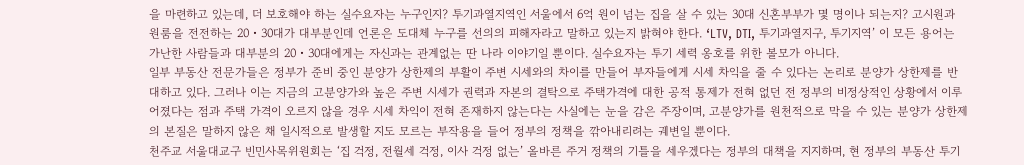을 마련하고 있는데, 더 보호해야 하는 실수요자는 누구인지? 투기과열지역인 서울에서 6억 원이 넘는 집을 살 수 있는 30대 신혼부부가 몇 명이나 되는지? 고시원과 원룸을 전전하는 20・30대가 대부분인데 언론은 도대체 누구를 선의의 피해자라고 말하고 있는지 밝혀야 한다. ‘LTV, DTI, 투기과열지구, 투기지역’ 이 모든 용어는 가난한 사람들과 대부분의 20・30대에게는 자신과는 관계없는 딴 나라 이야기일 뿐이다. 실수요자는 투기 세력 옹호를 위한 볼모가 아니다.
일부 부동산 전문가들은 정부가 준비 중인 분양가 상한제의 부활이 주변 시세와의 차이를 만들어 부자들에게 시세 차익을 줄 수 있다는 논리로 분양가 상한제를 반대하고 있다. 그러나 이는 지금의 고분양가와 높은 주변 시세가 권력과 자본의 결탁으로 주택가격에 대한 공적 통제가 전혀 없던 전 정부의 비정상적인 상황에서 이루어졌다는 점과 주택 가격이 오르지 않을 경우 시세 차익이 전혀 존재하지 않는다는 사실에는 눈을 감은 주장이며, 고분양가를 원천적으로 막을 수 있는 분양가 상한제의 본질은 말하지 않은 채 일시적으로 발생할 지도 모르는 부작용을 들어 정부의 정책을 깎아내리려는 궤변일 뿐이다.
천주교 서울대교구 빈민사목위원회는 ‘집 걱정, 전월세 걱정, 이사 걱정 없는’ 올바른 주거 정책의 기틀을 세우겠다는 정부의 대책을 지지하며, 현 정부의 부동산 투기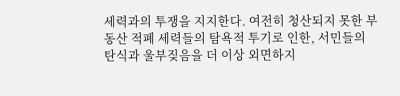세력과의 투쟁을 지지한다. 여전히 청산되지 못한 부동산 적폐 세력들의 탐욕적 투기로 인한, 서민들의 탄식과 울부짖음을 더 이상 외면하지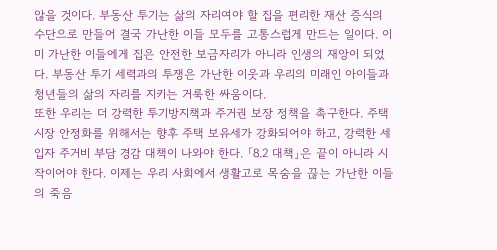않을 것이다. 부동산 투기는 삶의 자리여야 할 집을 편리한 재산 증식의 수단으로 만들어 결국 가난한 이들 모두를 고통스럽게 만드는 일이다. 이미 가난한 이들에게 집은 안전한 보금자리가 아니라 인생의 재앙이 되었다. 부동산 투기 세력과의 투쟁은 가난한 이웃과 우리의 미래인 아이들과 청년들의 삶의 자리를 지키는 거룩한 싸움이다.
또한 우리는 더 강력한 투기방지책과 주거권 보장 정책을 촉구한다. 주택시장 안정화를 위해서는 향후 주택 보유세가 강화되어야 하고, 강력한 세입자 주거비 부담 경감 대책이 나와야 한다. 「8.2 대책」은 끝이 아니라 시작이어야 한다. 이제는 우리 사회에서 생활고로 목숨을 끊는 가난한 이들의 죽음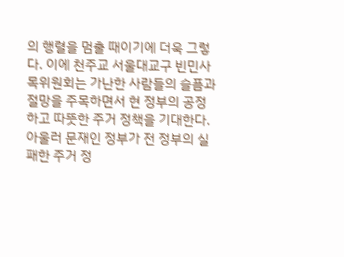의 행렬을 멈출 때이기에 더욱 그렇다. 이에 천주교 서울대교구 빈민사목위원회는 가난한 사람들의 슬픔과 절망을 주목하면서 현 정부의 공정하고 따뜻한 주거 정책을 기대한다. 아울러 문재인 정부가 전 정부의 실패한 주거 정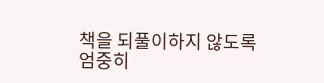책을 되풀이하지 않도록 엄중히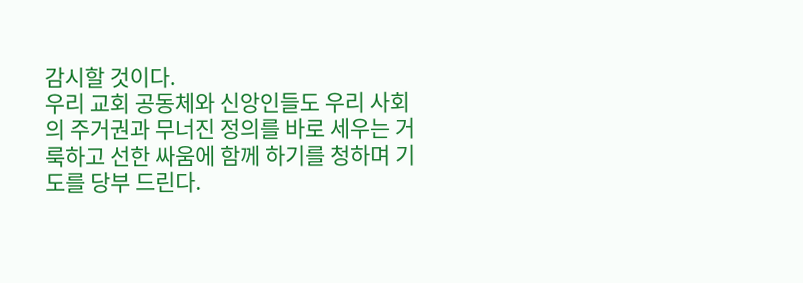감시할 것이다.
우리 교회 공동체와 신앙인들도 우리 사회의 주거권과 무너진 정의를 바로 세우는 거룩하고 선한 싸움에 함께 하기를 청하며 기도를 당부 드린다.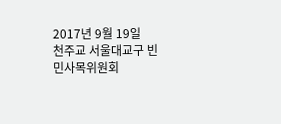2017년 9월 19일
천주교 서울대교구 빈민사목위원회